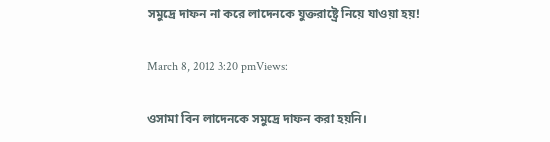সমুদ্রে দাফন না করে লাদেনকে যুক্তরাষ্ট্রে নিয়ে যাওয়া হয়!

March 8, 2012 3:20 pmViews:

ওসামা বিন লাদেনকে সমুদ্রে দাফন করা হয়নি।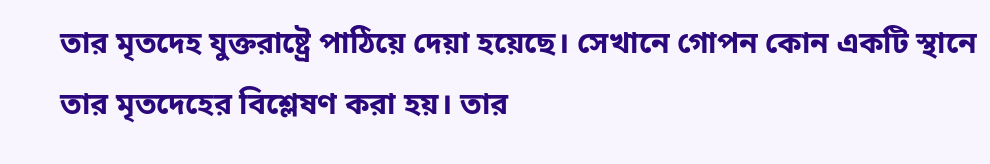তার মৃতদেহ যুক্তরাষ্ট্রে পাঠিয়ে দেয়া হয়েছে। সেখানে গোপন কোন একটি স্থানে তার মৃতদেহের বিশ্লেষণ করা হয়। তার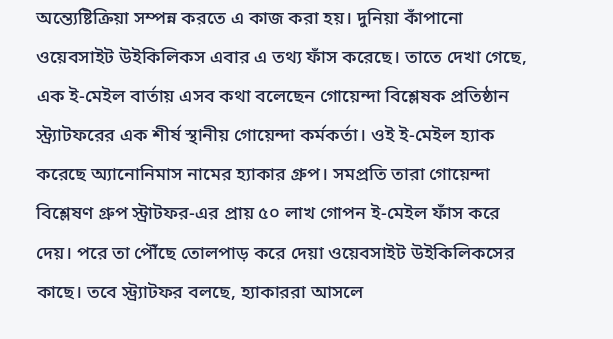অন্ত্যেষ্টিক্রিয়া সম্পন্ন করতে এ কাজ করা হয়। দুনিয়া কাঁপানো ওয়েবসাইট উইকিলিকস এবার এ তথ্য ফাঁস করেছে। তাতে দেখা গেছে, এক ই-মেইল বার্তায় এসব কথা বলেছেন গোয়েন্দা বিশ্লেষক প্রতিষ্ঠান স্ট্র্যাটফরের এক শীর্ষ স্থানীয় গোয়েন্দা কর্মকর্তা। ওই ই-মেইল হ্যাক করেছে অ্যানোনিমাস নামের হ্যাকার গ্রুপ। সমপ্রতি তারা গোয়েন্দা বিশ্লেষণ গ্রুপ স্ট্রাটফর-এর প্রায় ৫০ লাখ গোপন ই-মেইল ফাঁস করে দেয়। পরে তা পৌঁছে তোলপাড় করে দেয়া ওয়েবসাইট উইকিলিকসের কাছে। তবে স্ট্র্যাটফর বলছে, হ্যাকাররা আসলে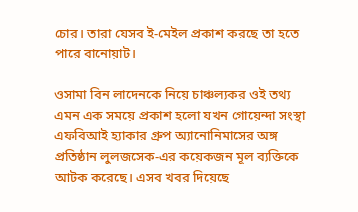চোর। তারা যেসব ই-মেইল প্রকাশ করছে তা হতে পারে বানোয়াট।

ওসামা বিন লাদেনকে নিয়ে চাঞ্চল্যকর ওই তথ্য এমন এক সময়ে প্রকাশ হলো যখন গোয়েন্দা সংস্থা এফবিআই হ্যাকার গ্রুপ অ্যানোনিমাসের অঙ্গ প্রতিষ্ঠান লুলজসেক-এর কয়েকজন মূল ব্যক্তিকে আটক করেছে। এসব খবর দিয়েছে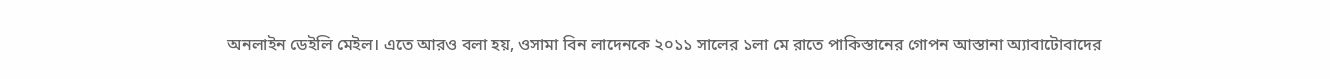অনলাইন ডেইলি মেইল। এতে আরও বলা হয়, ওসামা বিন লাদেনকে ২০১১ সালের ১লা মে রাতে পাকিস্তানের গোপন আস্তানা অ্যাবাটোবাদের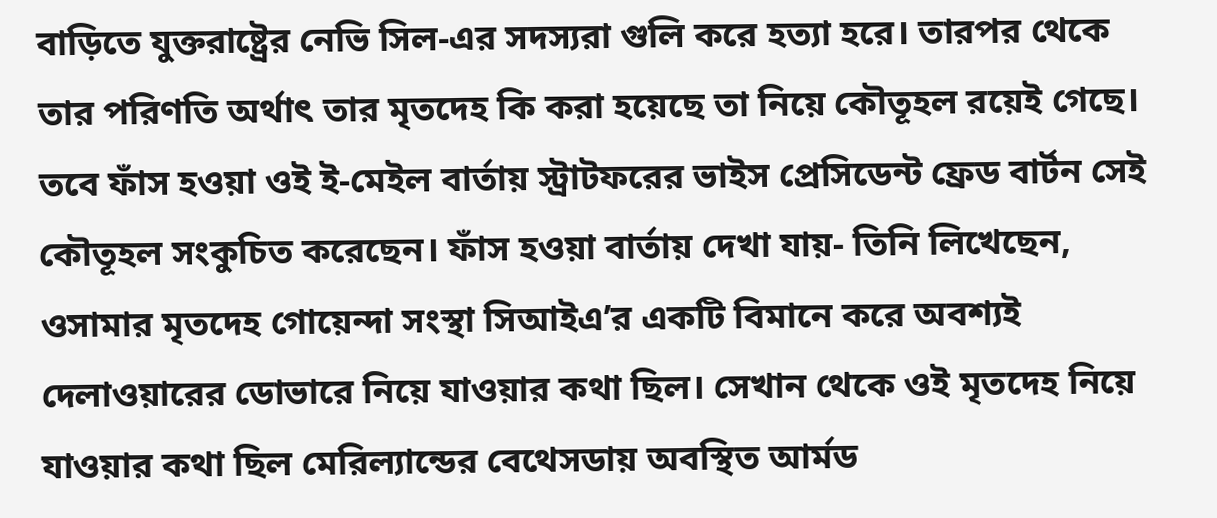বাড়িতে যুক্তরাষ্ট্রের নেভি সিল-এর সদস্যরা গুলি করে হত্যা হরে। তারপর থেকে তার পরিণতি অর্থাৎ তার মৃতদেহ কি করা হয়েছে তা নিয়ে কৌতূহল রয়েই গেছে। তবে ফাঁস হওয়া ওই ই-মেইল বার্তায় স্ট্রাটফরের ভাইস প্রেসিডেন্ট ফ্রেড বার্টন সেই কৌতূহল সংকুচিত করেছেন। ফাঁস হওয়া বার্তায় দেখা যায়- তিনি লিখেছেন, ওসামার মৃতদেহ গোয়েন্দা সংস্থা সিআইএ’র একটি বিমানে করে অবশ্যই দেলাওয়ারের ডোভারে নিয়ে যাওয়ার কথা ছিল। সেখান থেকে ওই মৃতদেহ নিয়ে যাওয়ার কথা ছিল মেরিল্যান্ডের বেথেসডায় অবস্থিত আর্মড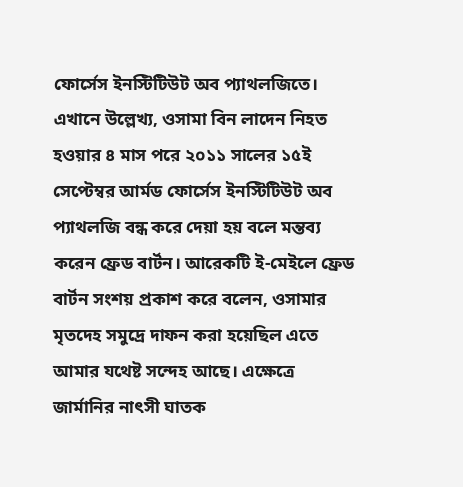ফোর্সেস ইনস্টিটিউট অব প্যাথলজিতে। এখানে উল্লেখ্য, ওসামা বিন লাদেন নিহত হওয়ার ৪ মাস পরে ২০১১ সালের ১৫ই সেপ্টেম্বর আর্মড ফোর্সেস ইনস্টিটিউট অব প্যাথলজি বন্ধ করে দেয়া হয় বলে মন্তব্য করেন ফ্রেড বার্টন। আরেকটি ই-মেইলে ফ্রেড বার্টন সংশয় প্রকাশ করে বলেন, ওসামার মৃতদেহ সমুদ্রে দাফন করা হয়েছিল এতে আমার যথেষ্ট সন্দেহ আছে। এক্ষেত্রে জার্মানির নাৎসী ঘাতক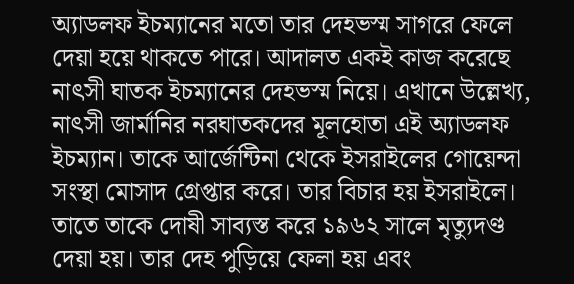অ্যাডলফ ইচম্যানের মতো তার দেহভস্ম সাগরে ফেলে দেয়া হয়ে থাকতে পারে। আদালত একই কাজ করেছে নাৎসী ঘাতক ইচম্যানের দেহভস্ম নিয়ে। এখানে উল্লেখ্য, নাৎসী জার্মানির নরঘাতকদের মূলহোতা এই অ্যাডলফ ইচম্যান। তাকে আর্জেন্টিনা থেকে ইসরাইলের গোয়েন্দা সংস্থা মোসাদ গ্রেপ্তার করে। তার বিচার হয় ইসরাইলে। তাতে তাকে দোষী সাব্যস্ত করে ১৯৬২ সালে মৃত্যুদণ্ড দেয়া হয়। তার দেহ পুড়িয়ে ফেলা হয় এবং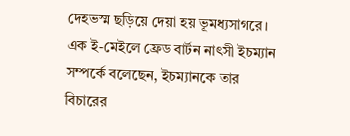দেহভস্ম ছড়িয়ে দেয়া হয় ভূমধ্যসাগরে। এক ই-মেইলে ফ্রেড বার্টন নাৎসী ইচম্যান সম্পর্কে বলেছেন, ইচম্যানকে তার বিচারের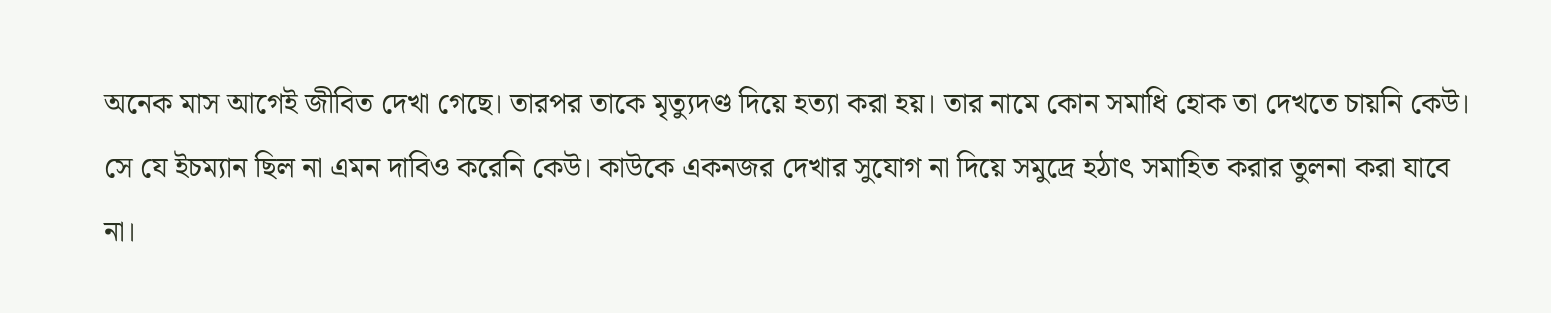অনেক মাস আগেই জীবিত দেখা গেছে। তারপর তাকে মৃত্যুদণ্ড দিয়ে হত্যা করা হয়। তার নামে কোন সমাধি হোক তা দেখতে চায়নি কেউ। সে যে ইচম্যান ছিল না এমন দাবিও করেনি কেউ। কাউকে একনজর দেখার সুযোগ না দিয়ে সমুদ্রে হঠাৎ সমাহিত করার তুলনা করা যাবে না।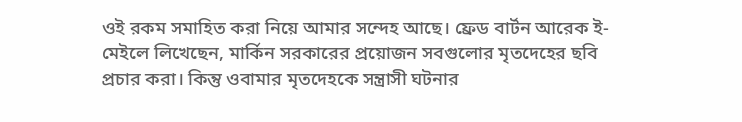ওই রকম সমাহিত করা নিয়ে আমার সন্দেহ আছে। ফ্রেড বার্টন আরেক ই-মেইলে লিখেছেন, মার্কিন সরকারের প্রয়োজন সবগুলোর মৃতদেহের ছবি প্রচার করা। কিন্তু ওবামার মৃতদেহকে সন্ত্রাসী ঘটনার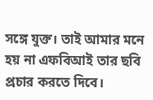সঙ্গে যুক্ত। তাই আমার মনে হয় না এফবিআই তার ছবি প্রচার করতে দিবে।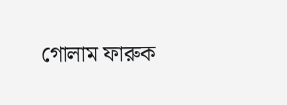গোলাম ফারুক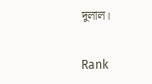দুলাল।

Rank